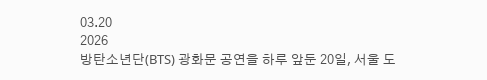03.20
2026
방탄소년단(BTS) 광화문 공연을 하루 앞둔 20일, 서울 도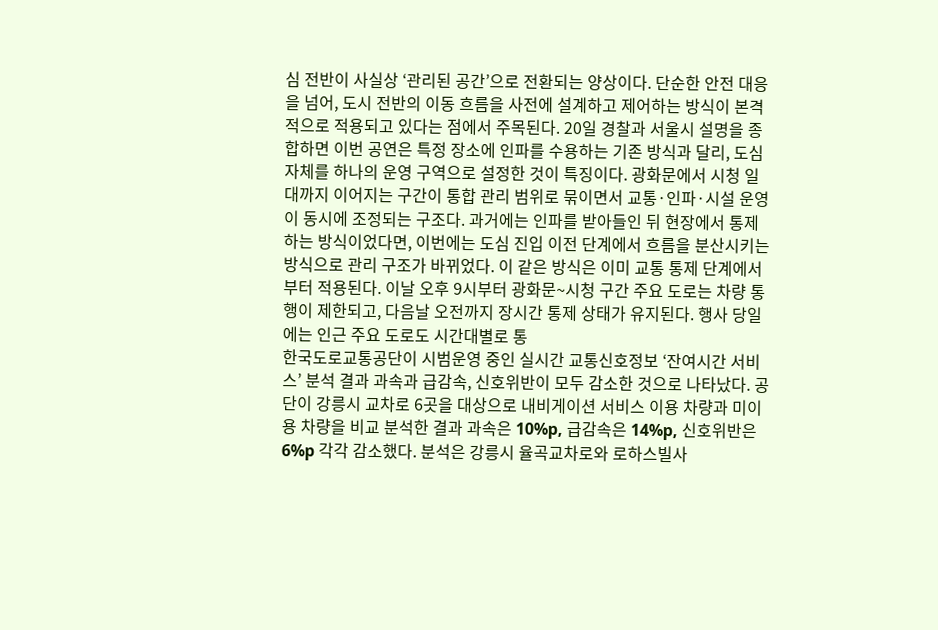심 전반이 사실상 ‘관리된 공간’으로 전환되는 양상이다. 단순한 안전 대응을 넘어, 도시 전반의 이동 흐름을 사전에 설계하고 제어하는 방식이 본격적으로 적용되고 있다는 점에서 주목된다. 20일 경찰과 서울시 설명을 종합하면 이번 공연은 특정 장소에 인파를 수용하는 기존 방식과 달리, 도심 자체를 하나의 운영 구역으로 설정한 것이 특징이다. 광화문에서 시청 일대까지 이어지는 구간이 통합 관리 범위로 묶이면서 교통·인파·시설 운영이 동시에 조정되는 구조다. 과거에는 인파를 받아들인 뒤 현장에서 통제하는 방식이었다면, 이번에는 도심 진입 이전 단계에서 흐름을 분산시키는 방식으로 관리 구조가 바뀌었다. 이 같은 방식은 이미 교통 통제 단계에서부터 적용된다. 이날 오후 9시부터 광화문~시청 구간 주요 도로는 차량 통행이 제한되고, 다음날 오전까지 장시간 통제 상태가 유지된다. 행사 당일에는 인근 주요 도로도 시간대별로 통
한국도로교통공단이 시범운영 중인 실시간 교통신호정보 ‘잔여시간 서비스’ 분석 결과 과속과 급감속, 신호위반이 모두 감소한 것으로 나타났다. 공단이 강릉시 교차로 6곳을 대상으로 내비게이션 서비스 이용 차량과 미이용 차량을 비교 분석한 결과 과속은 10%p, 급감속은 14%p, 신호위반은 6%p 각각 감소했다. 분석은 강릉시 율곡교차로와 로하스빌사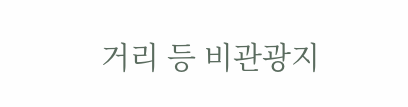거리 등 비관광지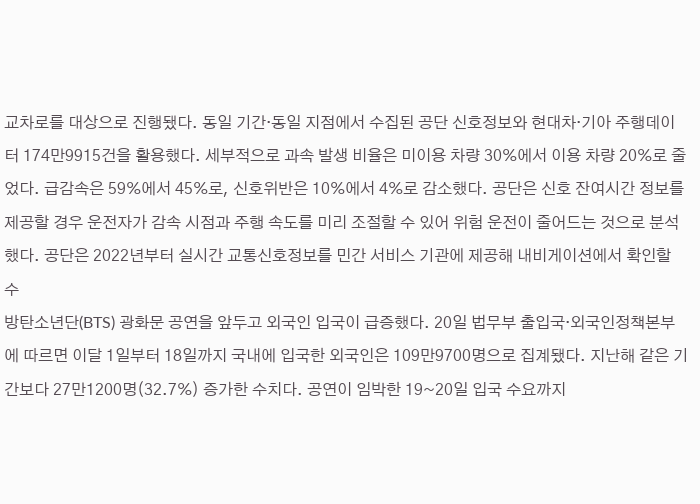교차로를 대상으로 진행됐다. 동일 기간·동일 지점에서 수집된 공단 신호정보와 현대차·기아 주행데이터 174만9915건을 활용했다. 세부적으로 과속 발생 비율은 미이용 차량 30%에서 이용 차량 20%로 줄었다. 급감속은 59%에서 45%로, 신호위반은 10%에서 4%로 감소했다. 공단은 신호 잔여시간 정보를 제공할 경우 운전자가 감속 시점과 주행 속도를 미리 조절할 수 있어 위험 운전이 줄어드는 것으로 분석했다. 공단은 2022년부터 실시간 교통신호정보를 민간 서비스 기관에 제공해 내비게이션에서 확인할 수
방탄소년단(BTS) 광화문 공연을 앞두고 외국인 입국이 급증했다. 20일 법무부 출입국·외국인정책본부에 따르면 이달 1일부터 18일까지 국내에 입국한 외국인은 109만9700명으로 집계됐다. 지난해 같은 기간보다 27만1200명(32.7%) 증가한 수치다. 공연이 임박한 19~20일 입국 수요까지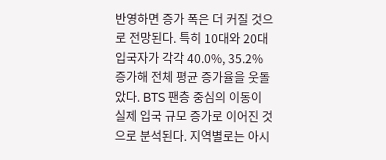반영하면 증가 폭은 더 커질 것으로 전망된다. 특히 10대와 20대 입국자가 각각 40.0%, 35.2% 증가해 전체 평균 증가율을 웃돌았다. BTS 팬층 중심의 이동이 실제 입국 규모 증가로 이어진 것으로 분석된다. 지역별로는 아시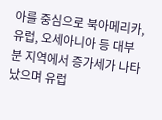아를 중심으로 북아메리카, 유럽, 오세아니아 등 대부분 지역에서 증가세가 나타났으며 유럽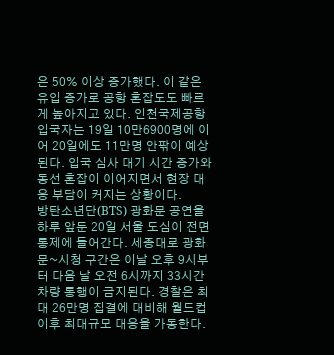은 50% 이상 증가했다. 이 같은 유입 증가로 공항 혼잡도도 빠르게 높아지고 있다. 인천국제공항 입국자는 19일 10만6900명에 이어 20일에도 11만명 안팎이 예상된다. 입국 심사 대기 시간 증가와 동선 혼잡이 이어지면서 현장 대응 부담이 커지는 상황이다.
방탄소년단(BTS) 광화문 공연을 하루 앞둔 20일 서울 도심이 전면 통제에 들어간다. 세종대로 광화문~시청 구간은 이날 오후 9시부터 다음 날 오전 6시까지 33시간 차량 통행이 금지된다. 경찰은 최대 26만명 집결에 대비해 월드컵 이후 최대규모 대응을 가동한다.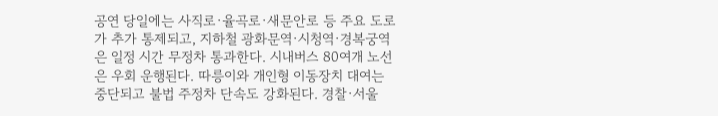공연 당일에는 사직로·율곡로·새문안로 등 주요 도로가 추가 통제되고, 지하철 광화문역·시청역·경복궁역은 일정 시간 무정차 통과한다. 시내버스 80여개 노선은 우회 운행된다. 따릉이와 개인형 이동장치 대여는 중단되고 불법 주정차 단속도 강화된다. 경찰·서울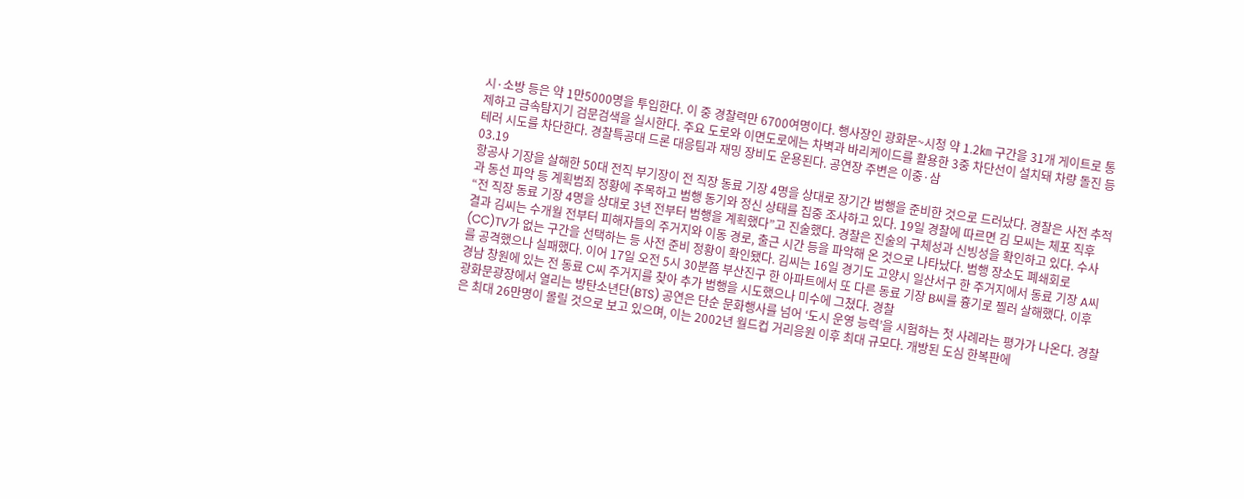시·소방 등은 약 1만5000명을 투입한다. 이 중 경찰력만 6700여명이다. 행사장인 광화문~시청 약 1.2㎞ 구간을 31개 게이트로 통제하고 금속탐지기 검문검색을 실시한다. 주요 도로와 이면도로에는 차벽과 바리케이드를 활용한 3중 차단선이 설치돼 차량 돌진 등 테러 시도를 차단한다. 경찰특공대 드론 대응팀과 재밍 장비도 운용된다. 공연장 주변은 이중·삼
03.19
항공사 기장을 살해한 50대 전직 부기장이 전 직장 동료 기장 4명을 상대로 장기간 범행을 준비한 것으로 드러났다. 경찰은 사전 추적과 동선 파악 등 계획범죄 정황에 주목하고 범행 동기와 정신 상태를 집중 조사하고 있다. 19일 경찰에 따르면 김 모씨는 체포 직후 “전 직장 동료 기장 4명을 상대로 3년 전부터 범행을 계획했다”고 진술했다. 경찰은 진술의 구체성과 신빙성을 확인하고 있다. 수사 결과 김씨는 수개월 전부터 피해자들의 주거지와 이동 경로, 출근 시간 등을 파악해 온 것으로 나타났다. 범행 장소도 폐쇄회로(CC)TV가 없는 구간을 선택하는 등 사전 준비 정황이 확인됐다. 김씨는 16일 경기도 고양시 일산서구 한 주거지에서 동료 기장 A씨를 공격했으나 실패했다. 이어 17일 오전 5시 30분쯤 부산진구 한 아파트에서 또 다른 동료 기장 B씨를 흉기로 찔러 살해했다. 이후 경남 창원에 있는 전 동료 C씨 주거지를 찾아 추가 범행을 시도했으나 미수에 그쳤다. 경찰
광화문광장에서 열리는 방탄소년단(BTS) 공연은 단순 문화행사를 넘어 ‘도시 운영 능력’을 시험하는 첫 사례라는 평가가 나온다. 경찰은 최대 26만명이 몰릴 것으로 보고 있으며, 이는 2002년 월드컵 거리응원 이후 최대 규모다. 개방된 도심 한복판에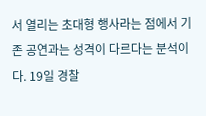서 열리는 초대형 행사라는 점에서 기존 공연과는 성격이 다르다는 분석이다. 19일 경찰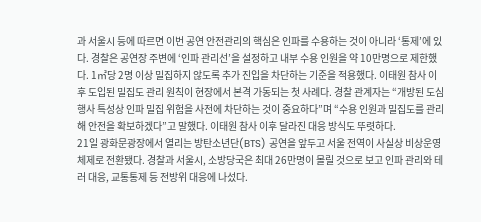과 서울시 등에 따르면 이번 공연 안전관리의 핵심은 인파를 수용하는 것이 아니라 ‘통제’에 있다. 경찰은 공연장 주변에 ‘인파 관리선’을 설정하고 내부 수용 인원을 약 10만명으로 제한했다. 1㎡당 2명 이상 밀집하지 않도록 추가 진입을 차단하는 기준을 적용했다. 이태원 참사 이후 도입된 밀집도 관리 원칙이 현장에서 본격 가동되는 첫 사례다. 경찰 관계자는 “개방된 도심 행사 특성상 인파 밀집 위험을 사전에 차단하는 것이 중요하다”며 “수용 인원과 밀집도를 관리해 안전을 확보하겠다”고 말했다. 이태원 참사 이후 달라진 대응 방식도 뚜렷하다.
21일 광화문광장에서 열리는 방탄소년단(BTS) 공연을 앞두고 서울 전역이 사실상 비상운영체제로 전환됐다. 경찰과 서울시, 소방당국은 최대 26만명이 몰릴 것으로 보고 인파 관리와 테러 대응, 교통통제 등 전방위 대응에 나섰다.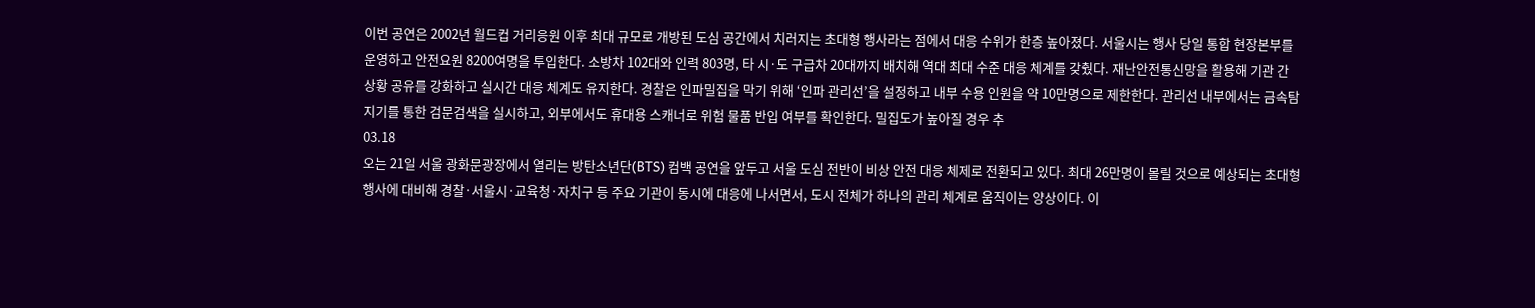이번 공연은 2002년 월드컵 거리응원 이후 최대 규모로 개방된 도심 공간에서 치러지는 초대형 행사라는 점에서 대응 수위가 한층 높아졌다. 서울시는 행사 당일 통합 현장본부를 운영하고 안전요원 8200여명을 투입한다. 소방차 102대와 인력 803명, 타 시·도 구급차 20대까지 배치해 역대 최대 수준 대응 체계를 갖췄다. 재난안전통신망을 활용해 기관 간 상황 공유를 강화하고 실시간 대응 체계도 유지한다. 경찰은 인파밀집을 막기 위해 ‘인파 관리선’을 설정하고 내부 수용 인원을 약 10만명으로 제한한다. 관리선 내부에서는 금속탐지기를 통한 검문검색을 실시하고, 외부에서도 휴대용 스캐너로 위험 물품 반입 여부를 확인한다. 밀집도가 높아질 경우 추
03.18
오는 21일 서울 광화문광장에서 열리는 방탄소년단(BTS) 컴백 공연을 앞두고 서울 도심 전반이 비상 안전 대응 체제로 전환되고 있다. 최대 26만명이 몰릴 것으로 예상되는 초대형 행사에 대비해 경찰·서울시·교육청·자치구 등 주요 기관이 동시에 대응에 나서면서, 도시 전체가 하나의 관리 체계로 움직이는 양상이다. 이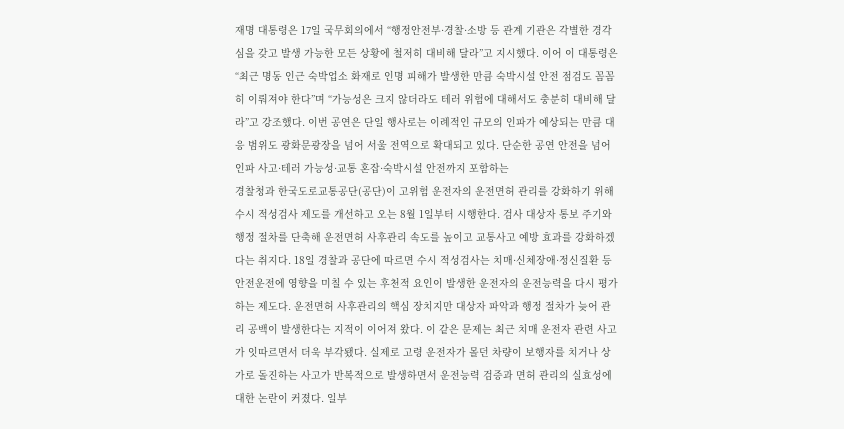재명 대통령은 17일 국무회의에서 “행정안전부·경찰·소방 등 관계 기관은 각별한 경각심을 갖고 발생 가능한 모든 상황에 철저히 대비해 달라”고 지시했다. 이어 이 대통령은 “최근 명동 인근 숙박업소 화재로 인명 피해가 발생한 만큼 숙박시설 안전 점검도 꼼꼼히 이뤄져야 한다”며 “가능성은 크지 않더라도 테러 위험에 대해서도 충분히 대비해 달라”고 강조했다. 이번 공연은 단일 행사로는 이례적인 규모의 인파가 예상되는 만큼 대응 범위도 광화문광장을 넘어 서울 전역으로 확대되고 있다. 단순한 공연 안전을 넘어 인파 사고·테러 가능성·교통 혼잡·숙박시설 안전까지 포함하는
경찰청과 한국도로교통공단(공단)이 고위험 운전자의 운전면허 관리를 강화하기 위해 수시 적성검사 제도를 개선하고 오는 8월 1일부터 시행한다. 검사 대상자 통보 주기와 행정 절차를 단축해 운전면허 사후관리 속도를 높이고 교통사고 예방 효과를 강화하겠다는 취지다. 18일 경찰과 공단에 따르면 수시 적성검사는 치매·신체장애·정신질환 등 안전운전에 영향을 미칠 수 있는 후천적 요인이 발생한 운전자의 운전능력을 다시 평가하는 제도다. 운전면허 사후관리의 핵심 장치지만 대상자 파악과 행정 절차가 늦어 관리 공백이 발생한다는 지적이 이어져 왔다. 이 같은 문제는 최근 치매 운전자 관련 사고가 잇따르면서 더욱 부각됐다. 실제로 고령 운전자가 몰던 차량이 보행자를 치거나 상가로 돌진하는 사고가 반복적으로 발생하면서 운전능력 검증과 면허 관리의 실효성에 대한 논란이 커졌다. 일부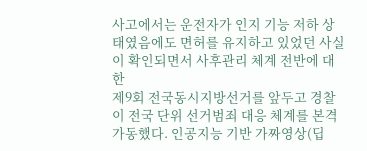사고에서는 운전자가 인지 기능 저하 상태였음에도 면허를 유지하고 있었던 사실이 확인되면서 사후관리 체계 전반에 대한
제9회 전국동시지방선거를 앞두고 경찰이 전국 단위 선거범죄 대응 체계를 본격 가동했다. 인공지능 기반 가짜영상(딥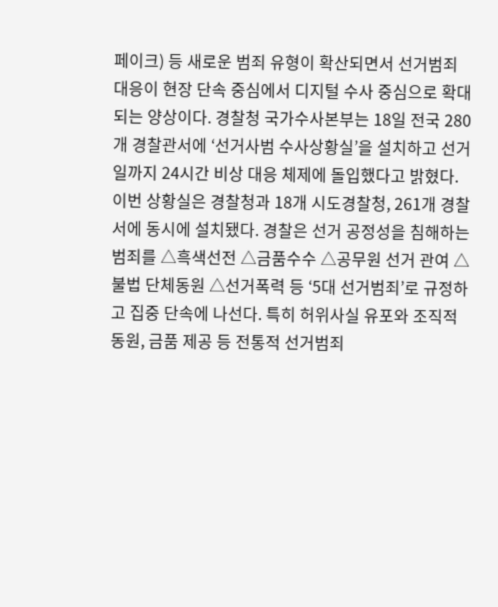페이크) 등 새로운 범죄 유형이 확산되면서 선거범죄 대응이 현장 단속 중심에서 디지털 수사 중심으로 확대되는 양상이다. 경찰청 국가수사본부는 18일 전국 280개 경찰관서에 ‘선거사범 수사상황실’을 설치하고 선거일까지 24시간 비상 대응 체제에 돌입했다고 밝혔다. 이번 상황실은 경찰청과 18개 시도경찰청, 261개 경찰서에 동시에 설치됐다. 경찰은 선거 공정성을 침해하는 범죄를 △흑색선전 △금품수수 △공무원 선거 관여 △불법 단체동원 △선거폭력 등 ‘5대 선거범죄’로 규정하고 집중 단속에 나선다. 특히 허위사실 유포와 조직적 동원, 금품 제공 등 전통적 선거범죄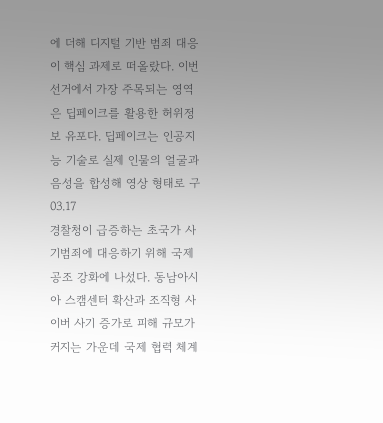에 더해 디지털 기반 범죄 대응이 핵심 과제로 떠올랐다. 이번 선거에서 가장 주목되는 영역은 딥페이크를 활용한 허위정보 유포다. 딥페이크는 인공지능 기술로 실제 인물의 얼굴과 음성을 합성해 영상 형태로 구
03.17
경찰청이 급증하는 초국가 사기범죄에 대응하기 위해 국제 공조 강화에 나섰다. 동남아시아 스캠센터 확산과 조직형 사이버 사기 증가로 피해 규모가 커지는 가운데 국제 협력 체계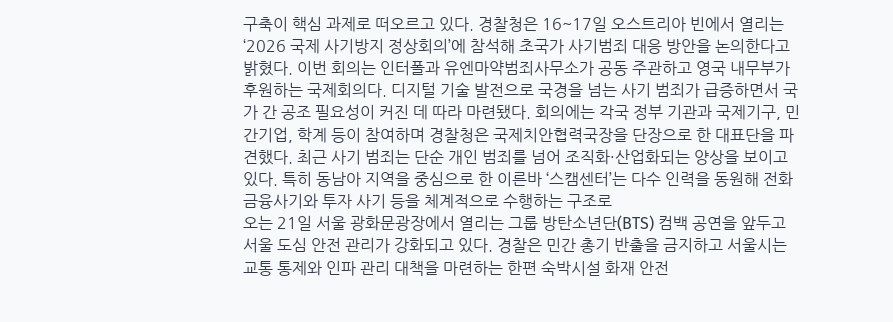구축이 핵심 과제로 떠오르고 있다. 경찰청은 16~17일 오스트리아 빈에서 열리는 ‘2026 국제 사기방지 정상회의’에 참석해 초국가 사기범죄 대응 방안을 논의한다고 밝혔다. 이번 회의는 인터폴과 유엔마약범죄사무소가 공동 주관하고 영국 내무부가 후원하는 국제회의다. 디지털 기술 발전으로 국경을 넘는 사기 범죄가 급증하면서 국가 간 공조 필요성이 커진 데 따라 마련됐다. 회의에는 각국 정부 기관과 국제기구, 민간기업, 학계 등이 참여하며 경찰청은 국제치안협력국장을 단장으로 한 대표단을 파견했다. 최근 사기 범죄는 단순 개인 범죄를 넘어 조직화·산업화되는 양상을 보이고 있다. 특히 동남아 지역을 중심으로 한 이른바 ‘스캠센터’는 다수 인력을 동원해 전화금융사기와 투자 사기 등을 체계적으로 수행하는 구조로
오는 21일 서울 광화문광장에서 열리는 그룹 방탄소년단(BTS) 컴백 공연을 앞두고 서울 도심 안전 관리가 강화되고 있다. 경찰은 민간 총기 반출을 금지하고 서울시는 교통 통제와 인파 관리 대책을 마련하는 한편 숙박시설 화재 안전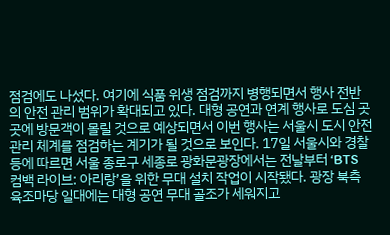점검에도 나섰다. 여기에 식품 위생 점검까지 병행되면서 행사 전반의 안전 관리 범위가 확대되고 있다. 대형 공연과 연계 행사로 도심 곳곳에 방문객이 몰릴 것으로 예상되면서 이번 행사는 서울시 도시 안전관리 체계를 점검하는 계기가 될 것으로 보인다. 17일 서울시와 경찰 등에 따르면 서울 종로구 세종로 광화문광장에서는 전날부터 ‘BTS 컴백 라이브: 아리랑’을 위한 무대 설치 작업이 시작됐다. 광장 북측 육조마당 일대에는 대형 공연 무대 골조가 세워지고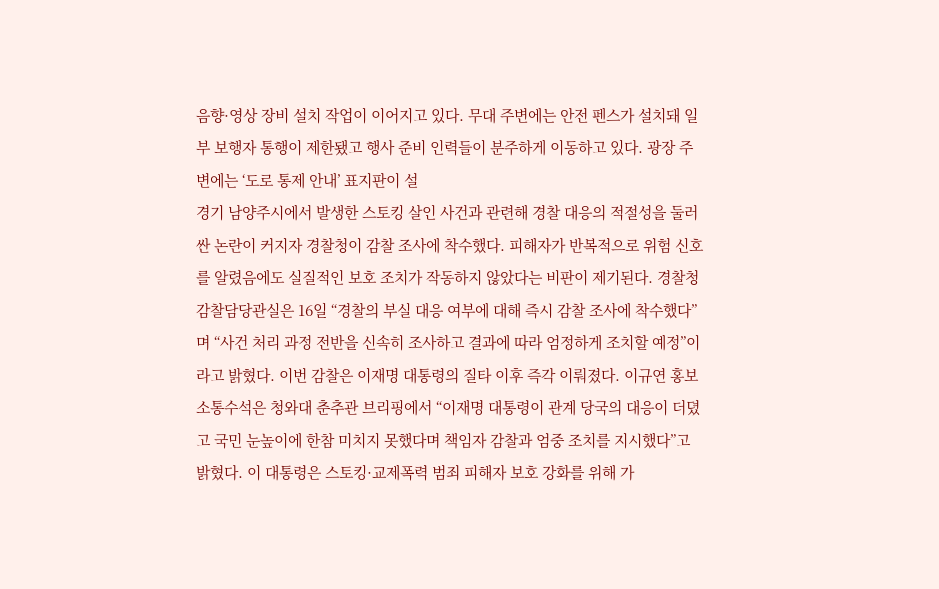음향·영상 장비 설치 작업이 이어지고 있다. 무대 주변에는 안전 펜스가 설치돼 일부 보행자 통행이 제한됐고 행사 준비 인력들이 분주하게 이동하고 있다. 광장 주변에는 ‘도로 통제 안내’ 표지판이 설
경기 남양주시에서 발생한 스토킹 살인 사건과 관련해 경찰 대응의 적절성을 둘러싼 논란이 커지자 경찰청이 감찰 조사에 착수했다. 피해자가 반복적으로 위험 신호를 알렸음에도 실질적인 보호 조치가 작동하지 않았다는 비판이 제기된다. 경찰청 감찰담당관실은 16일 “경찰의 부실 대응 여부에 대해 즉시 감찰 조사에 착수했다”며 “사건 처리 과정 전반을 신속히 조사하고 결과에 따라 엄정하게 조치할 예정”이라고 밝혔다. 이번 감찰은 이재명 대통령의 질타 이후 즉각 이뤄졌다. 이규연 홍보소통수석은 청와대 춘추관 브리핑에서 “이재명 대통령이 관계 당국의 대응이 더뎠고 국민 눈높이에 한참 미치지 못했다며 책임자 감찰과 엄중 조치를 지시했다”고 밝혔다. 이 대통령은 스토킹·교제폭력 범죄 피해자 보호 강화를 위해 가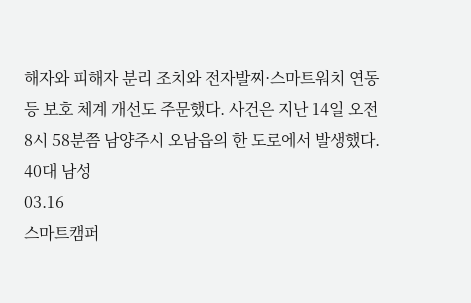해자와 피해자 분리 조치와 전자발찌·스마트워치 연동 등 보호 체계 개선도 주문했다. 사건은 지난 14일 오전 8시 58분쯤 남양주시 오남읍의 한 도로에서 발생했다. 40대 남성
03.16
스마트캠퍼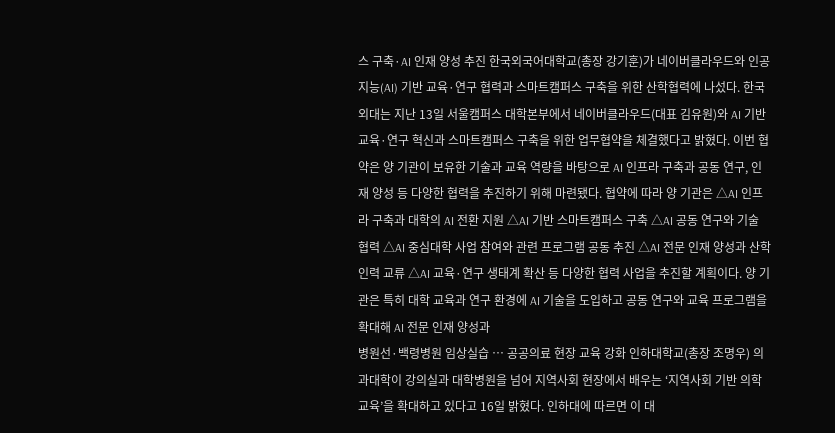스 구축·AI 인재 양성 추진 한국외국어대학교(총장 강기훈)가 네이버클라우드와 인공지능(AI) 기반 교육·연구 협력과 스마트캠퍼스 구축을 위한 산학협력에 나섰다. 한국외대는 지난 13일 서울캠퍼스 대학본부에서 네이버클라우드(대표 김유원)와 AI 기반 교육·연구 혁신과 스마트캠퍼스 구축을 위한 업무협약을 체결했다고 밝혔다. 이번 협약은 양 기관이 보유한 기술과 교육 역량을 바탕으로 AI 인프라 구축과 공동 연구, 인재 양성 등 다양한 협력을 추진하기 위해 마련됐다. 협약에 따라 양 기관은 △AI 인프라 구축과 대학의 AI 전환 지원 △AI 기반 스마트캠퍼스 구축 △AI 공동 연구와 기술 협력 △AI 중심대학 사업 참여와 관련 프로그램 공동 추진 △AI 전문 인재 양성과 산학 인력 교류 △AI 교육·연구 생태계 확산 등 다양한 협력 사업을 추진할 계획이다. 양 기관은 특히 대학 교육과 연구 환경에 AI 기술을 도입하고 공동 연구와 교육 프로그램을 확대해 AI 전문 인재 양성과
병원선·백령병원 임상실습 … 공공의료 현장 교육 강화 인하대학교(총장 조명우) 의과대학이 강의실과 대학병원을 넘어 지역사회 현장에서 배우는 ‘지역사회 기반 의학교육’을 확대하고 있다고 16일 밝혔다. 인하대에 따르면 이 대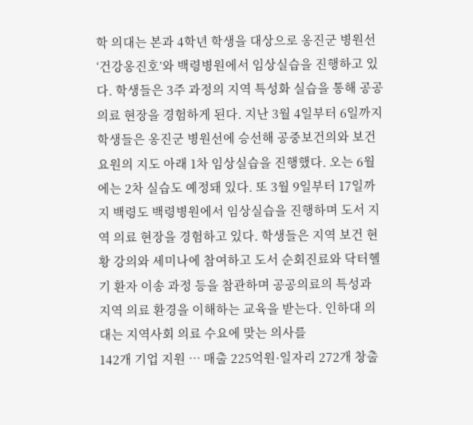학 의대는 본과 4학년 학생을 대상으로 옹진군 병원선 ‘건강옹진호’와 백령병원에서 임상실습을 진행하고 있다. 학생들은 3주 과정의 지역 특성화 실습을 통해 공공의료 현장을 경험하게 된다. 지난 3월 4일부터 6일까지 학생들은 옹진군 병원선에 승선해 공중보건의와 보건요원의 지도 아래 1차 임상실습을 진행했다. 오는 6월에는 2차 실습도 예정돼 있다. 또 3월 9일부터 17일까지 백령도 백령병원에서 임상실습을 진행하며 도서 지역 의료 현장을 경험하고 있다. 학생들은 지역 보건 현황 강의와 세미나에 참여하고 도서 순회진료와 닥터헬기 환자 이송 과정 등을 참관하며 공공의료의 특성과 지역 의료 환경을 이해하는 교육을 받는다. 인하대 의대는 지역사회 의료 수요에 맞는 의사를
142개 기업 지원 … 매출 225억원·일자리 272개 창출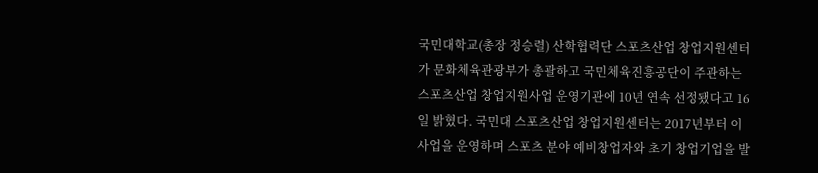국민대학교(총장 정승렬) 산학협력단 스포츠산업 창업지원센터가 문화체육관광부가 총괄하고 국민체육진흥공단이 주관하는 스포츠산업 창업지원사업 운영기관에 10년 연속 선정됐다고 16일 밝혔다. 국민대 스포츠산업 창업지원센터는 2017년부터 이 사업을 운영하며 스포츠 분야 예비창업자와 초기 창업기업을 발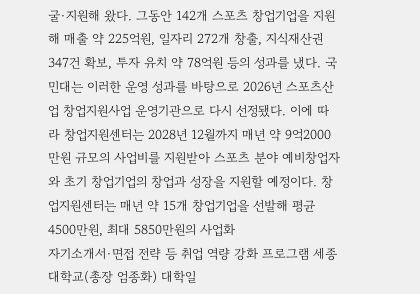굴·지원해 왔다. 그동안 142개 스포츠 창업기업을 지원해 매출 약 225억원, 일자리 272개 창출, 지식재산권 347건 확보, 투자 유치 약 78억원 등의 성과를 냈다. 국민대는 이러한 운영 성과를 바탕으로 2026년 스포츠산업 창업지원사업 운영기관으로 다시 선정됐다. 이에 따라 창업지원센터는 2028년 12월까지 매년 약 9억2000만원 규모의 사업비를 지원받아 스포츠 분야 예비창업자와 초기 창업기업의 창업과 성장을 지원할 예정이다. 창업지원센터는 매년 약 15개 창업기업을 선발해 평균 4500만원, 최대 5850만원의 사업화
자기소개서·면접 전략 등 취업 역량 강화 프로그램 세종대학교(총장 엄종화) 대학일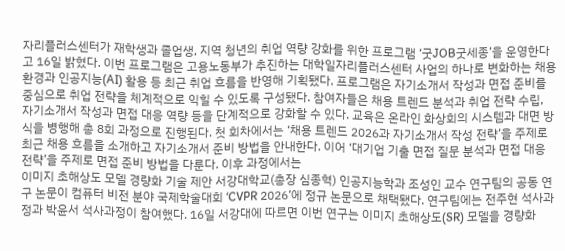자리플러스센터가 재학생과 졸업생, 지역 청년의 취업 역량 강화를 위한 프로그램 ‘굿JOB굿세종’을 운영한다고 16일 밝혔다. 이번 프로그램은 고용노동부가 추진하는 대학일자리플러스센터 사업의 하나로 변화하는 채용 환경과 인공지능(AI) 활용 등 최근 취업 흐름을 반영해 기획됐다. 프로그램은 자기소개서 작성과 면접 준비를 중심으로 취업 전략을 체계적으로 익힐 수 있도록 구성됐다. 참여자들은 채용 트렌드 분석과 취업 전략 수립, 자기소개서 작성과 면접 대응 역량 등을 단계적으로 강화할 수 있다. 교육은 온라인 화상회의 시스템과 대면 방식을 병행해 총 8회 과정으로 진행된다. 첫 회차에서는 ‘채용 트렌드 2026과 자기소개서 작성 전략’을 주제로 최근 채용 흐름을 소개하고 자기소개서 준비 방법을 안내한다. 이어 ‘대기업 기출 면접 질문 분석과 면접 대응 전략’을 주제로 면접 준비 방법을 다룬다. 이후 과정에서는
이미지 초해상도 모델 경량화 기술 제안 서강대학교(총장 심종혁) 인공지능학과 조성인 교수 연구팀의 공동 연구 논문이 컴퓨터 비전 분야 국제학술대회 ‘CVPR 2026’에 정규 논문으로 채택됐다. 연구팀에는 전주현 석사과정과 박윤서 석사과정이 참여했다. 16일 서강대에 따르면 이번 연구는 이미지 초해상도(SR) 모델을 경량화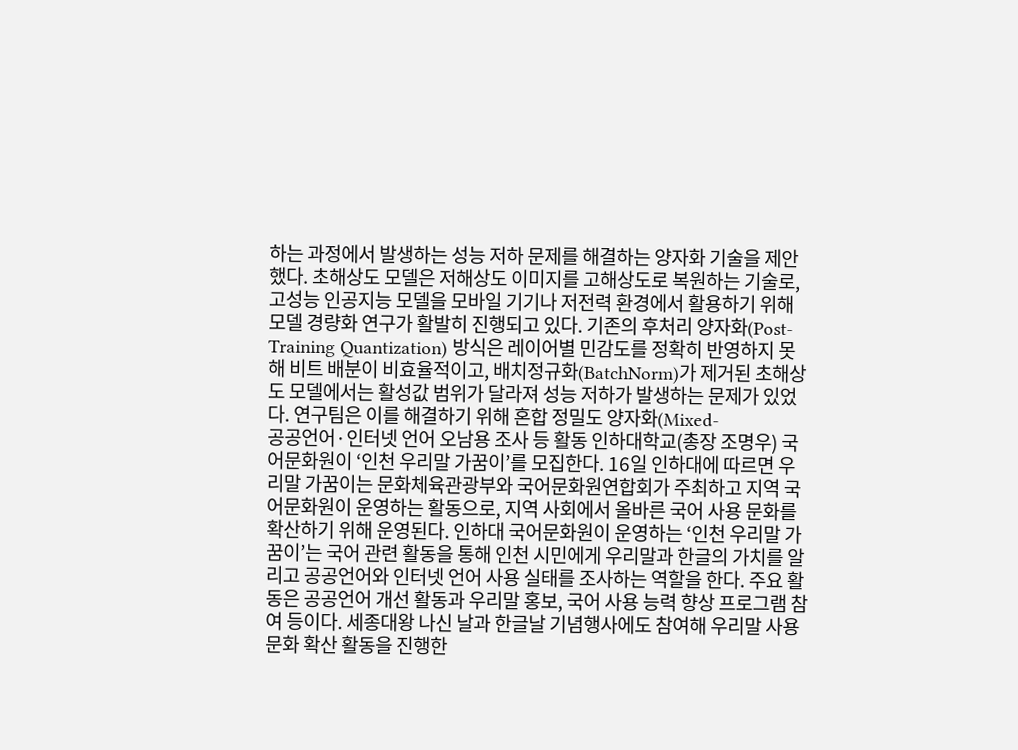하는 과정에서 발생하는 성능 저하 문제를 해결하는 양자화 기술을 제안했다. 초해상도 모델은 저해상도 이미지를 고해상도로 복원하는 기술로, 고성능 인공지능 모델을 모바일 기기나 저전력 환경에서 활용하기 위해 모델 경량화 연구가 활발히 진행되고 있다. 기존의 후처리 양자화(Post-Training Quantization) 방식은 레이어별 민감도를 정확히 반영하지 못해 비트 배분이 비효율적이고, 배치정규화(BatchNorm)가 제거된 초해상도 모델에서는 활성값 범위가 달라져 성능 저하가 발생하는 문제가 있었다. 연구팀은 이를 해결하기 위해 혼합 정밀도 양자화(Mixed-
공공언어·인터넷 언어 오남용 조사 등 활동 인하대학교(총장 조명우) 국어문화원이 ‘인천 우리말 가꿈이’를 모집한다. 16일 인하대에 따르면 우리말 가꿈이는 문화체육관광부와 국어문화원연합회가 주최하고 지역 국어문화원이 운영하는 활동으로, 지역 사회에서 올바른 국어 사용 문화를 확산하기 위해 운영된다. 인하대 국어문화원이 운영하는 ‘인천 우리말 가꿈이’는 국어 관련 활동을 통해 인천 시민에게 우리말과 한글의 가치를 알리고 공공언어와 인터넷 언어 사용 실태를 조사하는 역할을 한다. 주요 활동은 공공언어 개선 활동과 우리말 홍보, 국어 사용 능력 향상 프로그램 참여 등이다. 세종대왕 나신 날과 한글날 기념행사에도 참여해 우리말 사용 문화 확산 활동을 진행한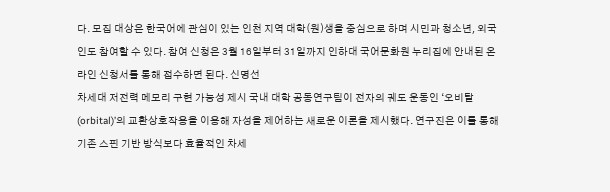다. 모집 대상은 한국어에 관심이 있는 인천 지역 대학(원)생을 중심으로 하며 시민과 청소년, 외국인도 참여할 수 있다. 참여 신청은 3월 16일부터 31일까지 인하대 국어문화원 누리집에 안내된 온라인 신청서를 통해 접수하면 된다. 신명선
차세대 저전력 메모리 구현 가능성 제시 국내 대학 공동연구팀이 전자의 궤도 운동인 ‘오비탈(orbital)’의 교환상호작용을 이용해 자성을 제어하는 새로운 이론을 제시했다. 연구진은 이를 통해 기존 스핀 기반 방식보다 효율적인 차세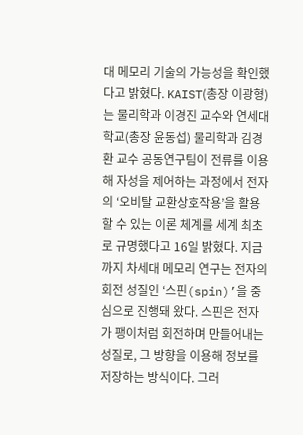대 메모리 기술의 가능성을 확인했다고 밝혔다. KAIST(총장 이광형)는 물리학과 이경진 교수와 연세대학교(총장 윤동섭) 물리학과 김경환 교수 공동연구팀이 전류를 이용해 자성을 제어하는 과정에서 전자의 ‘오비탈 교환상호작용’을 활용할 수 있는 이론 체계를 세계 최초로 규명했다고 16일 밝혔다. 지금까지 차세대 메모리 연구는 전자의 회전 성질인 ‘스핀(spin)’을 중심으로 진행돼 왔다. 스핀은 전자가 팽이처럼 회전하며 만들어내는 성질로, 그 방향을 이용해 정보를 저장하는 방식이다. 그러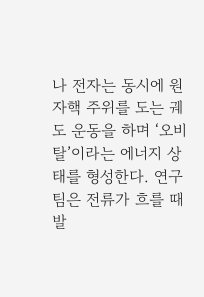나 전자는 동시에 원자핵 주위를 도는 궤도 운동을 하며 ‘오비탈’이라는 에너지 상태를 형성한다. 연구팀은 전류가 흐를 때 발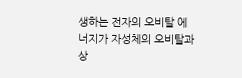생하는 전자의 오비탈 에너지가 자성체의 오비탈과 상